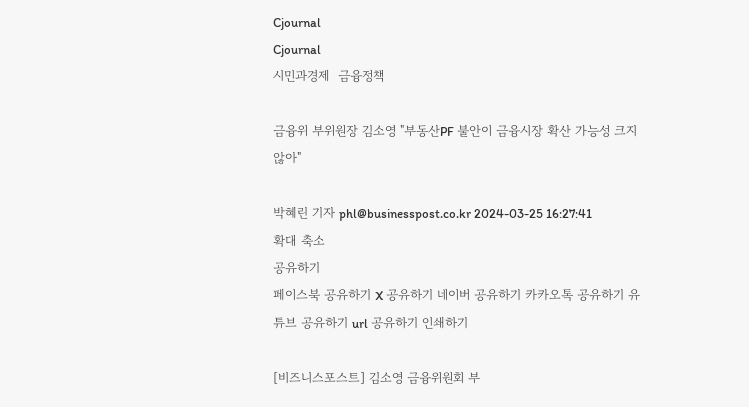Cjournal
Cjournal
시민과경제  금융정책

금융위 부위원장 김소영 "부동산PF 불안이 금융시장 확산 가능성 크지 않아"

박혜린 기자 phl@businesspost.co.kr 2024-03-25 16:27:41
확대 축소
공유하기
페이스북 공유하기 X 공유하기 네이버 공유하기 카카오톡 공유하기 유튜브 공유하기 url 공유하기 인쇄하기

[비즈니스포스트] 김소영 금융위원회 부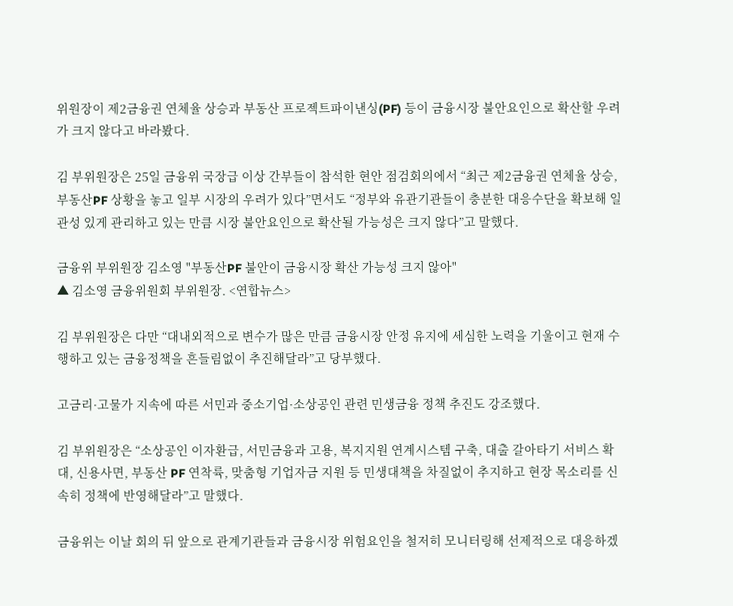위원장이 제2금융권 연체율 상승과 부동산 프로젝트파이낸싱(PF) 등이 금융시장 불안요인으로 확산할 우려가 크지 않다고 바라봤다.

김 부위원장은 25일 금융위 국장급 이상 간부들이 참석한 현안 점검회의에서 “최근 제2금융권 연체율 상승, 부동산PF 상황을 놓고 일부 시장의 우려가 있다”면서도 “정부와 유관기관들이 충분한 대응수단을 확보해 일관성 있게 관리하고 있는 만큼 시장 불안요인으로 확산될 가능성은 크지 않다”고 말했다.

금융위 부위원장 김소영 "부동산PF 불안이 금융시장 확산 가능성 크지 않아"
▲ 김소영 금융위원회 부위원장. <연합뉴스>

김 부위원장은 다만 “대내외적으로 변수가 많은 만큼 금융시장 안정 유지에 세심한 노력을 기울이고 현재 수행하고 있는 금융정책을 흔들림없이 추진해달라”고 당부했다.

고금리·고물가 지속에 따른 서민과 중소기업·소상공인 관련 민생금융 정책 추진도 강조했다.

김 부위원장은 “소상공인 이자환급, 서민금융과 고용, 복지지원 연계시스템 구축, 대출 갈아타기 서비스 확대, 신용사면, 부동산 PF 연착륙, 맞춤형 기업자금 지원 등 민생대책을 차질없이 추지하고 현장 목소리를 신속히 정책에 반영해달라”고 말했다.

금융위는 이날 회의 뒤 앞으로 관계기관들과 금융시장 위험요인을 철저히 모니터링해 선제적으로 대응하겠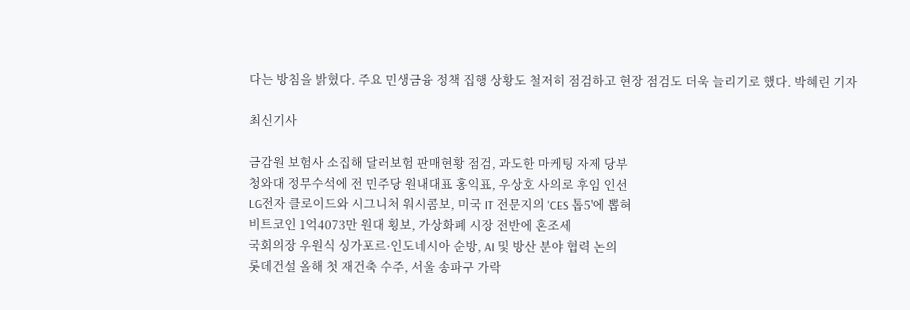다는 방침을 밝혔다. 주요 민생금융 정책 집행 상황도 철저히 점검하고 현장 점검도 더욱 늘리기로 했다. 박혜린 기자

최신기사

금감원 보험사 소집해 달러보험 판매현황 점검, 과도한 마케팅 자제 당부
청와대 정무수석에 전 민주당 원내대표 홍익표, 우상호 사의로 후임 인선
LG전자 클로이드와 시그니처 워시콤보, 미국 IT 전문지의 'CES 톱5'에 뽑혀
비트코인 1억4073만 원대 횡보, 가상화폐 시장 전반에 혼조세
국회의장 우원식 싱가포르·인도네시아 순방, AI 및 방산 분야 협력 논의
롯데건설 올해 첫 재건축 수주, 서울 송파구 가락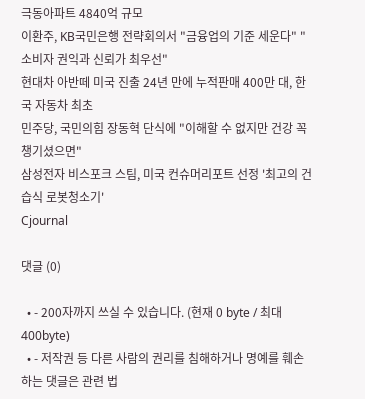극동아파트 4840억 규모
이환주, KB국민은행 전략회의서 "금융업의 기준 세운다" "소비자 권익과 신뢰가 최우선"
현대차 아반떼 미국 진출 24년 만에 누적판매 400만 대, 한국 자동차 최초
민주당, 국민의힘 장동혁 단식에 "이해할 수 없지만 건강 꼭 챙기셨으면"
삼성전자 비스포크 스팀, 미국 컨슈머리포트 선정 '최고의 건습식 로봇청소기'
Cjournal

댓글 (0)

  • - 200자까지 쓰실 수 있습니다. (현재 0 byte / 최대 400byte)
  • - 저작권 등 다른 사람의 권리를 침해하거나 명예를 훼손하는 댓글은 관련 법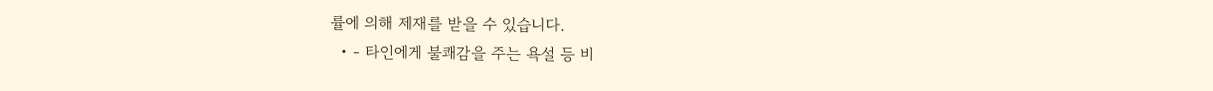률에 의해 제재를 받을 수 있습니다.
  • - 타인에게 불쾌감을 주는 욕설 등 비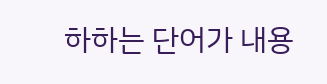하하는 단어가 내용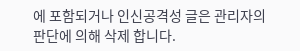에 포함되거나 인신공격성 글은 관리자의 판단에 의해 삭제 합니다.